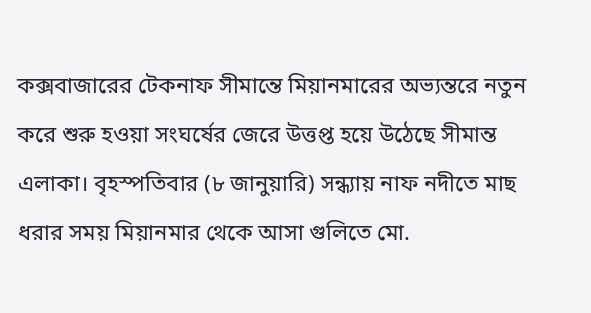কক্সবাজারের টেকনাফ সীমান্তে মিয়ানমারের অভ্যন্তরে নতুন করে শুরু হওয়া সংঘর্ষের জেরে উত্তপ্ত হয়ে উঠেছে সীমান্ত এলাকা। বৃহস্পতিবার (৮ জানুয়ারি) সন্ধ্যায় নাফ নদীতে মাছ ধরার সময় মিয়ানমার থেকে আসা গুলিতে মো.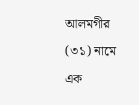আলমগীর (৩১) নামে এক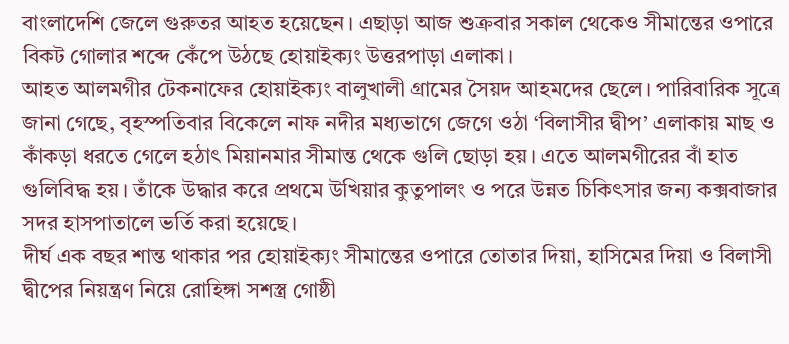বাংলাদেশি জেলে গুরুতর আহত হয়েছেন। এছাড়া আজ শুক্রবার সকাল থেকেও সীমান্তের ওপারে বিকট গোলার শব্দে কেঁপে উঠছে হোয়াইক্যং উত্তরপাড়া এলাকা।
আহত আলমগীর টেকনাফের হোয়াইক্যং বালুখালী গ্রামের সৈয়দ আহমদের ছেলে। পারিবারিক সূত্রে জানা গেছে, বৃহস্পতিবার বিকেলে নাফ নদীর মধ্যভাগে জেগে ওঠা ‘বিলাসীর দ্বীপ’ এলাকায় মাছ ও কাঁকড়া ধরতে গেলে হঠাৎ মিয়ানমার সীমান্ত থেকে গুলি ছোড়া হয়। এতে আলমগীরের বাঁ হাত গুলিবিদ্ধ হয়। তাঁকে উদ্ধার করে প্রথমে উখিয়ার কুতুপালং ও পরে উন্নত চিকিৎসার জন্য কক্সবাজার সদর হাসপাতালে ভর্তি করা হয়েছে।
দীর্ঘ এক বছর শান্ত থাকার পর হোয়াইক্যং সীমান্তের ওপারে তোতার দিয়া, হাসিমের দিয়া ও বিলাসী দ্বীপের নিয়ন্ত্রণ নিয়ে রোহিঙ্গা সশস্ত্র গোষ্ঠী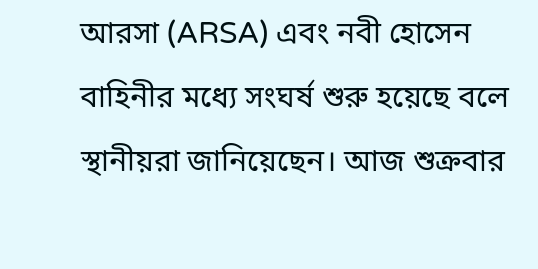আরসা (ARSA) এবং নবী হোসেন বাহিনীর মধ্যে সংঘর্ষ শুরু হয়েছে বলে স্থানীয়রা জানিয়েছেন। আজ শুক্রবার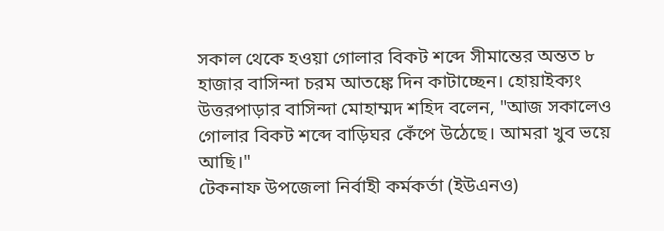সকাল থেকে হওয়া গোলার বিকট শব্দে সীমান্তের অন্তত ৮ হাজার বাসিন্দা চরম আতঙ্কে দিন কাটাচ্ছেন। হোয়াইক্যং উত্তরপাড়ার বাসিন্দা মোহাম্মদ শহিদ বলেন, "আজ সকালেও গোলার বিকট শব্দে বাড়িঘর কেঁপে উঠেছে। আমরা খুব ভয়ে আছি।"
টেকনাফ উপজেলা নির্বাহী কর্মকর্তা (ইউএনও)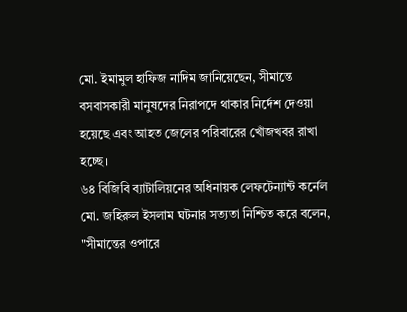মো. ইমামুল হাফিজ নাদিম জানিয়েছেন, সীমান্তে বসবাসকারী মানুষদের নিরাপদে থাকার নির্দেশ দেওয়া হয়েছে এবং আহত জেলের পরিবারের খোঁজখবর রাখা হচ্ছে।
৬৪ বিজিবি ব্যাটালিয়নের অধিনায়ক লেফটেন্যান্ট কর্নেল মো. জহিরুল ইসলাম ঘটনার সত্যতা নিশ্চিত করে বলেন, "সীমান্তের ওপারে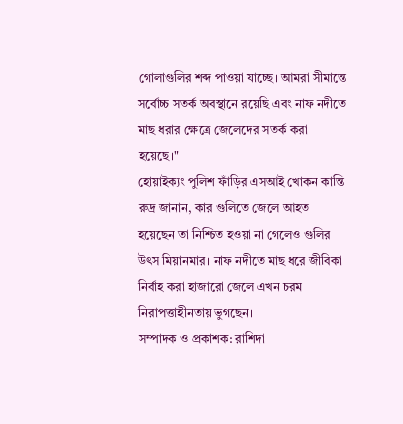গোলাগুলির শব্দ পাওয়া যাচ্ছে। আমরা সীমান্তে সর্বোচ্চ সতর্ক অবস্থানে রয়েছি এবং নাফ নদীতে মাছ ধরার ক্ষেত্রে জেলেদের সতর্ক করা হয়েছে।"
হোয়াইক্যং পুলিশ ফাঁড়ির এসআই খোকন কান্তি রুদ্র জানান, কার গুলিতে জেলে আহত হয়েছেন তা নিশ্চিত হওয়া না গেলেও গুলির উৎস মিয়ানমার। নাফ নদীতে মাছ ধরে জীবিকা নির্বাহ করা হাজারো জেলে এখন চরম নিরাপত্তাহীনতায় ভুগছেন।
সম্পাদক ও প্রকাশক: রাশিদা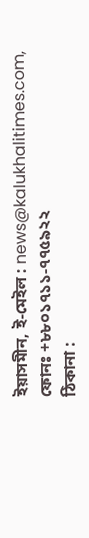ইয়াসমীন, ই-মেইল : news@kalukhalitimes.com, ফোনঃ +৮৮০১৭১১-৭৭৫৯২২
ঠিকানা :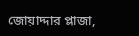জোয়াদ্দার প্লাজা,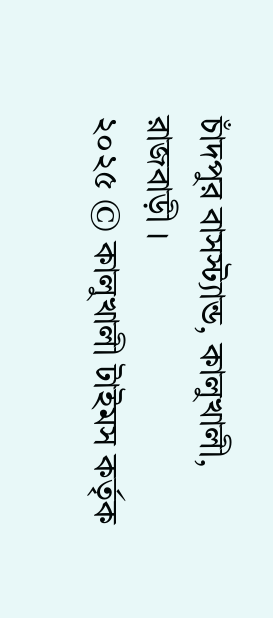চাঁদপুর বাসস্ট্যান্ড, কালুখালী, রাজবাড়ী ।
২০২৫ © কালুখালী টাইমস কর্তৃক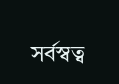সর্বস্বত্ব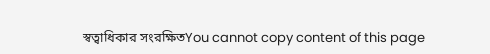স্বত্বাধিকার সংরক্ষিতYou cannot copy content of this page